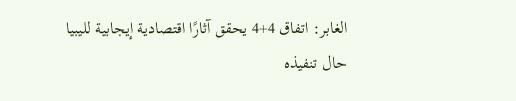الغابر: اتفاق 4+4 يحقق آثارًا اقتصادية إيجابية لليبيا حال تنفيذه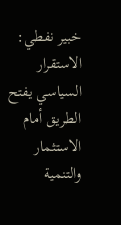خبير نفطي: الاستقرار السياسي يفتح الطريق أمام الاستثمار والتنمية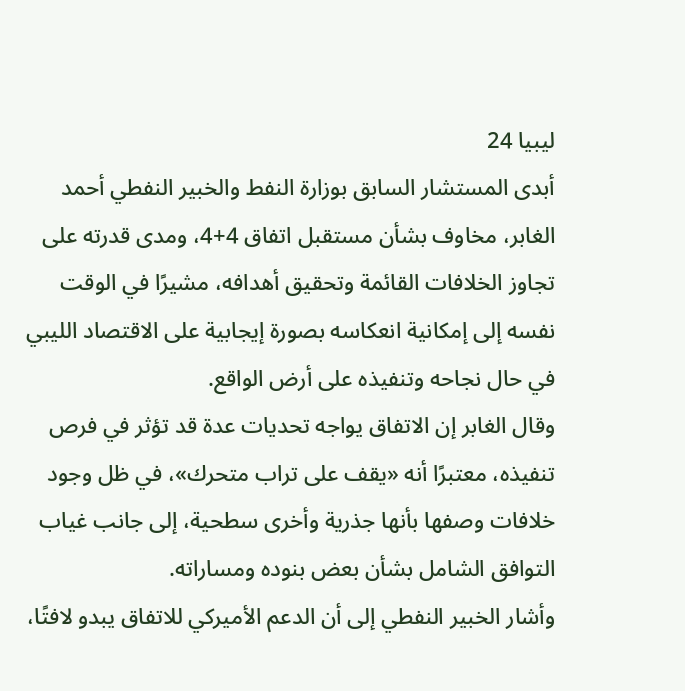ليبيا 24
أبدى المستشار السابق بوزارة النفط والخبير النفطي أحمد الغابر، مخاوف بشأن مستقبل اتفاق 4+4، ومدى قدرته على تجاوز الخلافات القائمة وتحقيق أهدافه، مشيرًا في الوقت نفسه إلى إمكانية انعكاسه بصورة إيجابية على الاقتصاد الليبي في حال نجاحه وتنفيذه على أرض الواقع.
وقال الغابر إن الاتفاق يواجه تحديات عدة قد تؤثر في فرص تنفيذه، معتبرًا أنه «يقف على تراب متحرك»، في ظل وجود خلافات وصفها بأنها جذرية وأخرى سطحية، إلى جانب غياب التوافق الشامل بشأن بعض بنوده ومساراته.
وأشار الخبير النفطي إلى أن الدعم الأميركي للاتفاق يبدو لافتًا،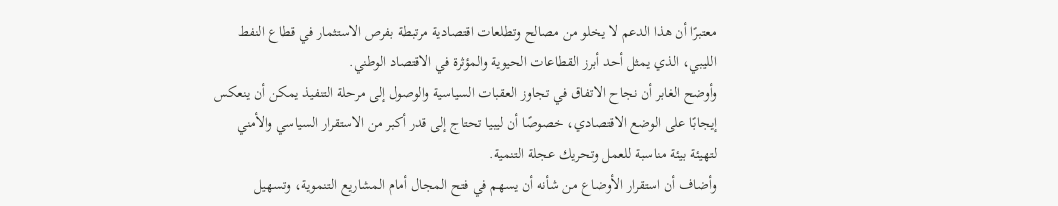معتبرًا أن هذا الدعم لا يخلو من مصالح وتطلعات اقتصادية مرتبطة بفرص الاستثمار في قطاع النفط الليبي، الذي يمثل أحد أبرز القطاعات الحيوية والمؤثرة في الاقتصاد الوطني.
وأوضح الغابر أن نجاح الاتفاق في تجاوز العقبات السياسية والوصول إلى مرحلة التنفيذ يمكن أن ينعكس إيجابًا على الوضع الاقتصادي، خصوصًا أن ليبيا تحتاج إلى قدر أكبر من الاستقرار السياسي والأمني لتهيئة بيئة مناسبة للعمل وتحريك عجلة التنمية.
وأضاف أن استقرار الأوضاع من شأنه أن يسهم في فتح المجال أمام المشاريع التنموية، وتسهيل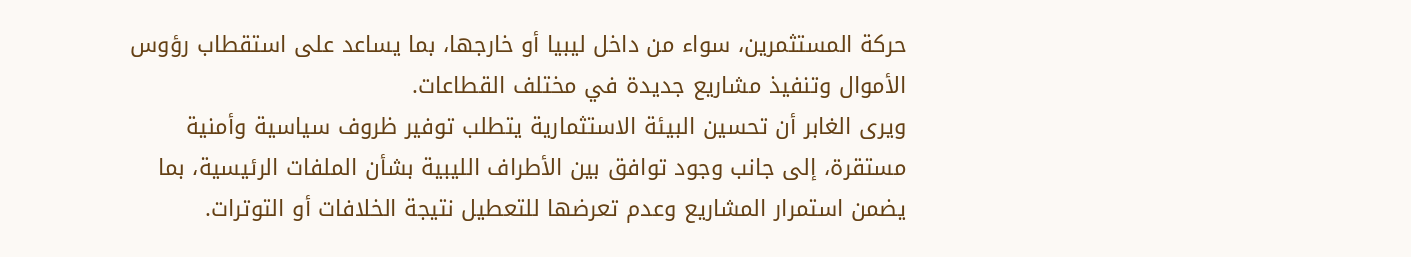حركة المستثمرين، سواء من داخل ليبيا أو خارجها، بما يساعد على استقطاب رؤوس الأموال وتنفيذ مشاريع جديدة في مختلف القطاعات.
ويرى الغابر أن تحسين البيئة الاستثمارية يتطلب توفير ظروف سياسية وأمنية مستقرة، إلى جانب وجود توافق بين الأطراف الليبية بشأن الملفات الرئيسية، بما يضمن استمرار المشاريع وعدم تعرضها للتعطيل نتيجة الخلافات أو التوترات.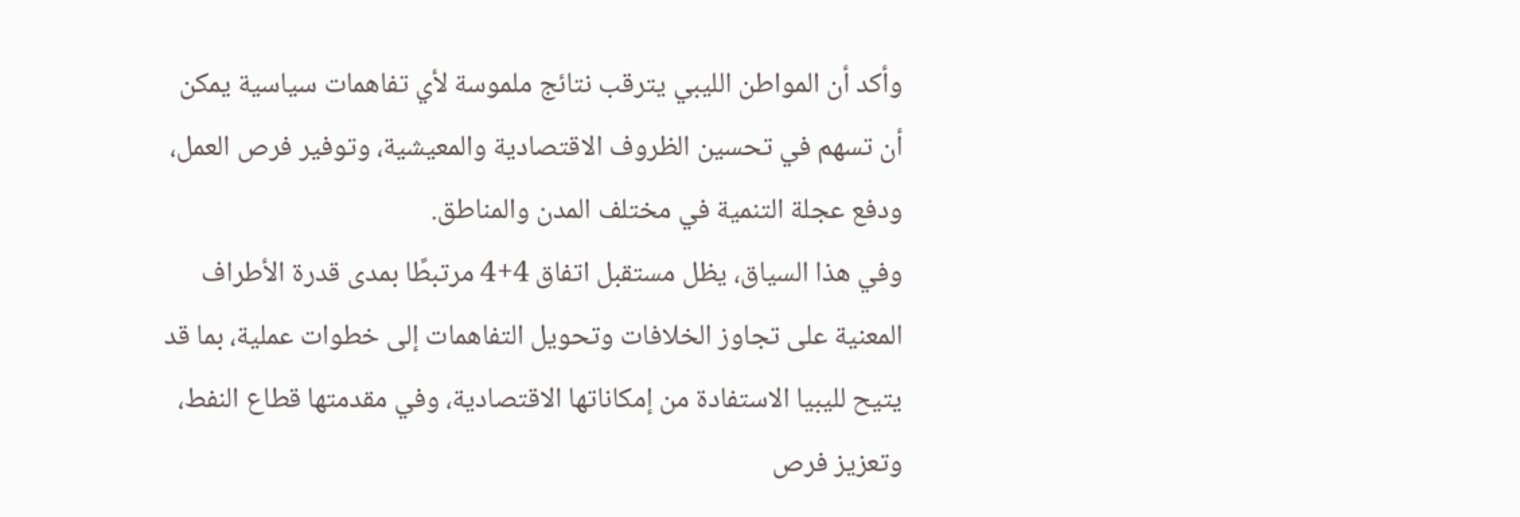وأكد أن المواطن الليبي يترقب نتائج ملموسة لأي تفاهمات سياسية يمكن أن تسهم في تحسين الظروف الاقتصادية والمعيشية، وتوفير فرص العمل، ودفع عجلة التنمية في مختلف المدن والمناطق.
وفي هذا السياق، يظل مستقبل اتفاق 4+4 مرتبطًا بمدى قدرة الأطراف المعنية على تجاوز الخلافات وتحويل التفاهمات إلى خطوات عملية، بما قد يتيح لليبيا الاستفادة من إمكاناتها الاقتصادية، وفي مقدمتها قطاع النفط، وتعزيز فرص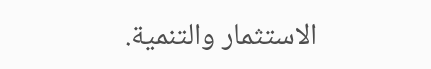الاستثمار والتنمية.